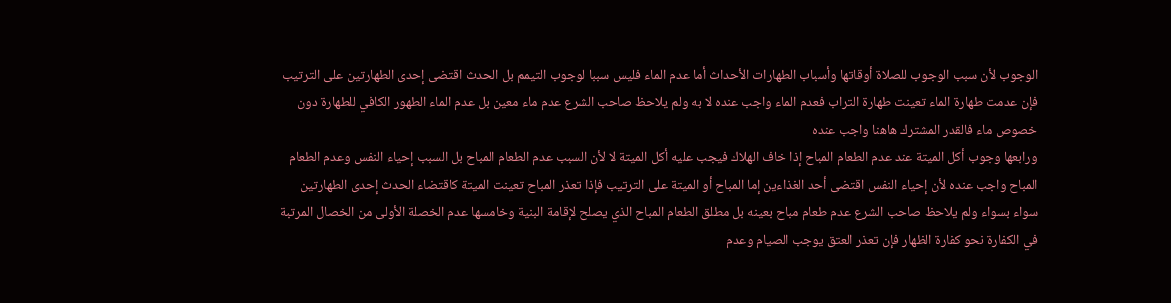الوجوب لأن سبب الوجوب للصلاة أوقاتها وأسباب الطهارات الأحداث أما عدم الماء فليس سببا لوجوب التيمم بل الحدث اقتضى إحدى الطهارتين على الترتيب فإن عدمت طهارة الماء تعينت طهارة التراب فعدم الماء واجب عنده لا به ولم يلاحظ صاحب الشرع عدم ماء معين بل عدم الماء الطهور الكافي للطهارة دون خصوص ماء فالقدر المشترك هاهنا واجب عنده
ورابعها وجوب أكل الميتة عند عدم الطعام المباح إذا خاف الهلاك فيجب عليه أكل الميتة لا لأن السبب عدم الطعام المباح بل السبب إحياء النفس وعدم الطعام المباح واجب عنده لأن إحياء النفس اقتضى أحد الغذاءين إما المباح أو الميتة على الترتيب فإذا تعذر المباح تعينت الميتة كاقتضاء الحدث إحدى الطهارتين سواء بسواء ولم يلاحظ صاحب الشرع عدم طعام مباح بعينه بل مطلق الطعام المباح الذي يصلح لإقامة البنية وخامسها عدم الخصلة الأولى من الخصال المرتبة في الكفارة نحو كفارة الظهار فإن تعذر العتق يوجب الصيام وعدم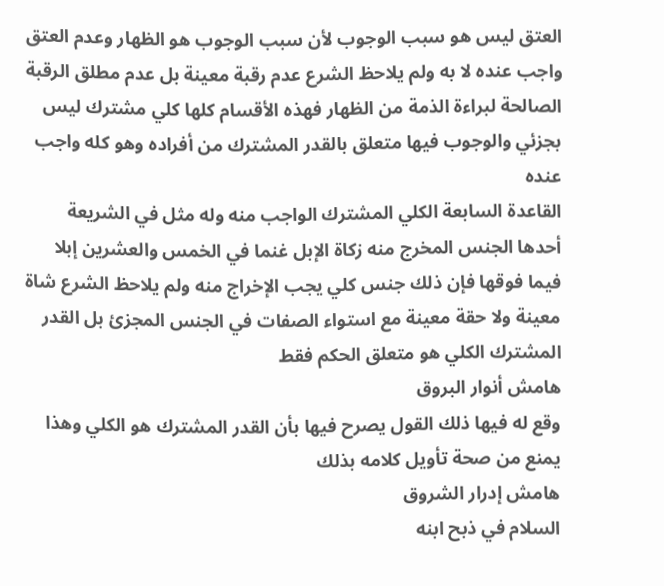العتق ليس هو سبب الوجوب لأن سبب الوجوب هو الظهار وعدم العتق واجب عنده لا به ولم يلاحظ الشرع عدم رقبة معينة بل عدم مطلق الرقبة الصالحة لبراءة الذمة من الظهار فهذه الأقسام كلها كلي مشترك ليس بجزئي والوجوب فيها متعلق بالقدر المشترك من أفراده وهو كله واجب عنده
القاعدة السابعة الكلي المشترك الواجب منه وله مثل في الشريعة أحدها الجنس المخرج منه زكاة الإبل غنما في الخمس والعشرين إبلا فيما فوقها فإن ذلك جنس كلي يجب الإخراج منه ولم يلاحظ الشرع شاة معينة ولا حقة معينة مع استواء الصفات في الجنس المجزئ بل القدر المشترك الكلي هو متعلق الحكم فقط
هامش أنوار البروق
وقع له فيها ذلك القول يصرح فيها بأن القدر المشترك هو الكلي وهذا يمنع من صحة تأويل كلامه بذلك
هامش إدرار الشروق
السلام في ذبح ابنه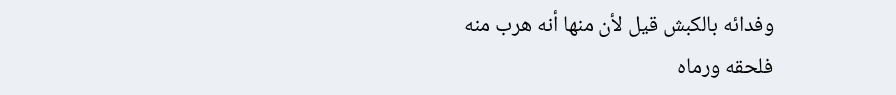وفدائه بالكبش قيل لأن منها أنه هرب منه فلحقه ورماه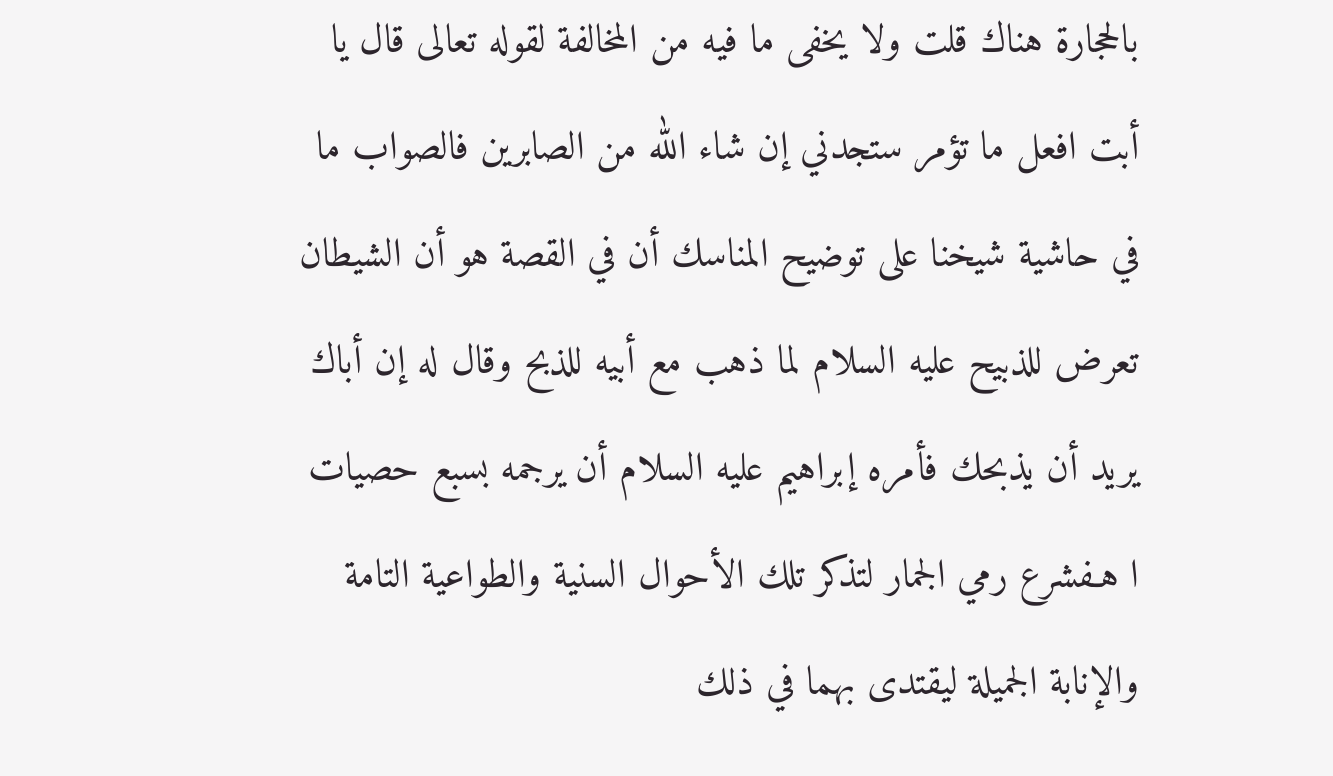بالحجارة هناك قلت ولا يخفى ما فيه من المخالفة لقوله تعالى قال يا أبت افعل ما تؤمر ستجدني إن شاء الله من الصابرين فالصواب ما في حاشية شيخنا على توضيح المناسك أن في القصة هو أن الشيطان تعرض للذبيح عليه السلام لما ذهب مع أبيه للذبح وقال له إن أباك يريد أن يذبحك فأمره إبراهيم عليه السلام أن يرجمه بسبع حصيات ا هـفشرع رمي الجمار لتذكر تلك الأحوال السنية والطواعية التامة والإنابة الجميلة ليقتدى بهما في ذلك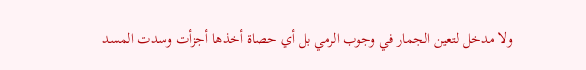ولا مدخل لتعين الجمار في وجوب الرمي بل أي حصاة أخذها أجزأت وسدت المسد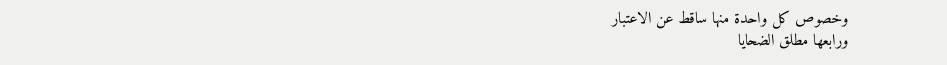وخصوص كل واحدة منها ساقط عن الاعتبار
ورابعها مطلق الضحايا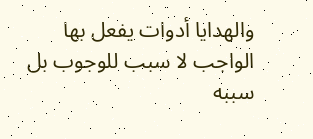والهدايا أدوات يفعل بها الواجب لا سبب للوجوب بل سببه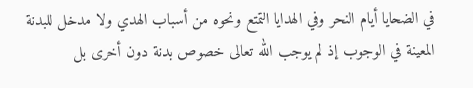في الضحايا أيام النحر وفي الهدايا التمتع ونحوه من أسباب الهدي ولا مدخل للبدنة المعينة في الوجوب إذ لم يوجب الله تعالى خصوص بدنة دون أخرى بل